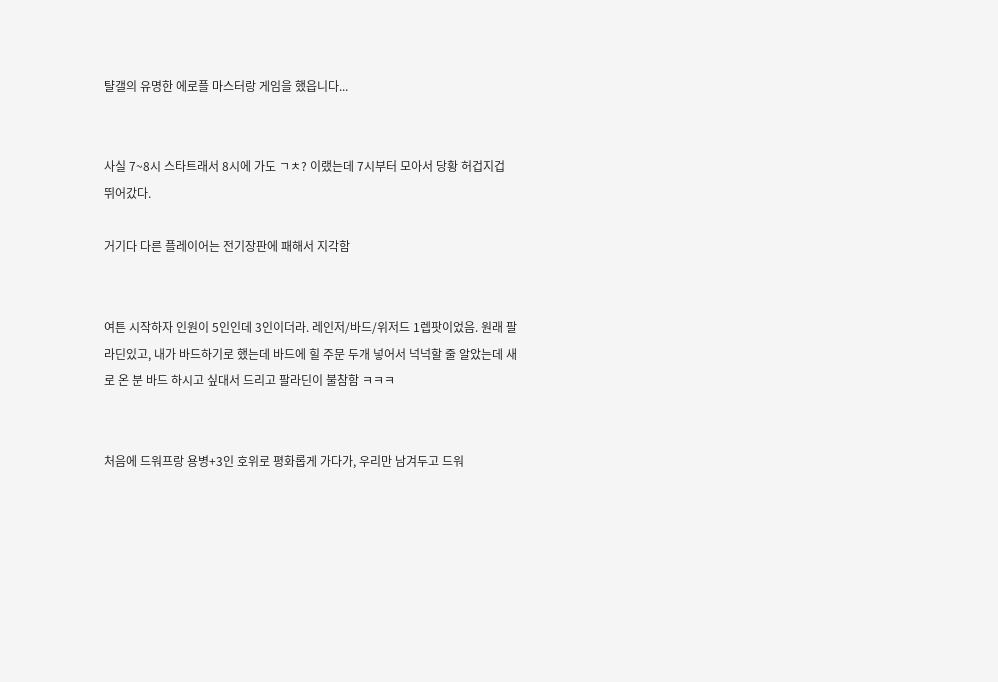턀갤의 유명한 에로플 마스터랑 게임을 했읍니다...


사실 7~8시 스타트래서 8시에 가도 ㄱㅊ? 이랬는데 7시부터 모아서 당황 허겁지겁 뛰어갔다.

거기다 다른 플레이어는 전기장판에 패해서 지각함


여튼 시작하자 인원이 5인인데 3인이더라. 레인저/바드/위저드 1렙팟이었음. 원래 팔라딘있고, 내가 바드하기로 했는데 바드에 힐 주문 두개 넣어서 넉넉할 줄 알았는데 새로 온 분 바드 하시고 싶대서 드리고 팔라딘이 불참함 ㅋㅋㅋ


처음에 드워프랑 용병+3인 호위로 평화롭게 가다가, 우리만 남겨두고 드워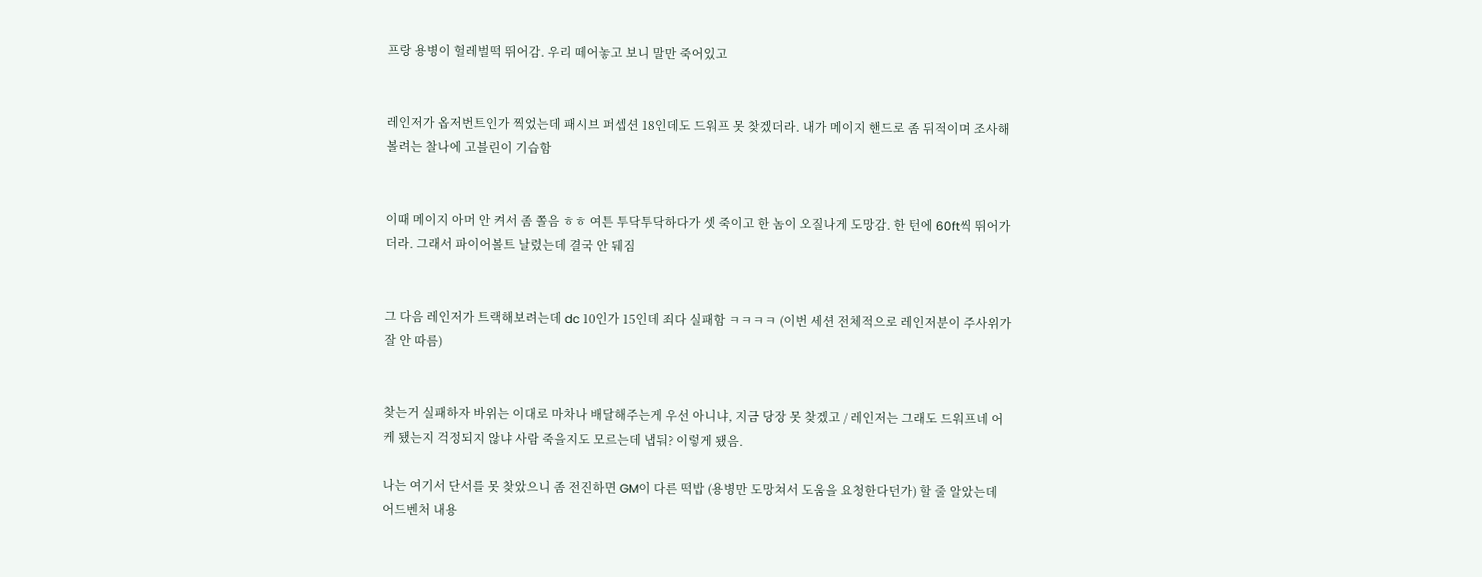프랑 용병이 헐레벌떡 뛰어감. 우리 떼어놓고 보니 말만 죽어있고


레인저가 옵저번트인가 찍었는데 패시브 퍼셉션 18인데도 드워프 못 찾겠더라. 내가 메이지 핸드로 좀 뒤적이며 조사해볼려는 찰나에 고블린이 기습함


이때 메이지 아머 안 켜서 좀 쫄음 ㅎㅎ 여튼 투닥투닥하다가 셋 죽이고 한 놈이 오질나게 도망감. 한 턴에 60ft씩 뛰어가더라. 그래서 파이어볼트 날렸는데 결국 안 뒈짐


그 다음 레인저가 트랙해보려는데 dc 10인가 15인데 죄다 실패함 ㅋㅋㅋㅋ (이번 세션 전체적으로 레인저분이 주사위가 잘 안 따름)


찾는거 실패하자 바위는 이대로 마차나 배달해주는게 우선 아니냐, 지금 당장 못 찾겠고 / 레인저는 그래도 드워프네 어케 됐는지 걱정되지 않냐 사람 죽을지도 모르는데 냅둬? 이렇게 됐음.

나는 여기서 단서를 못 찾았으니 좀 전진하면 GM이 다른 떡밥 (용병만 도망쳐서 도움을 요청한다던가) 할 줄 알았는데 어드벤처 내용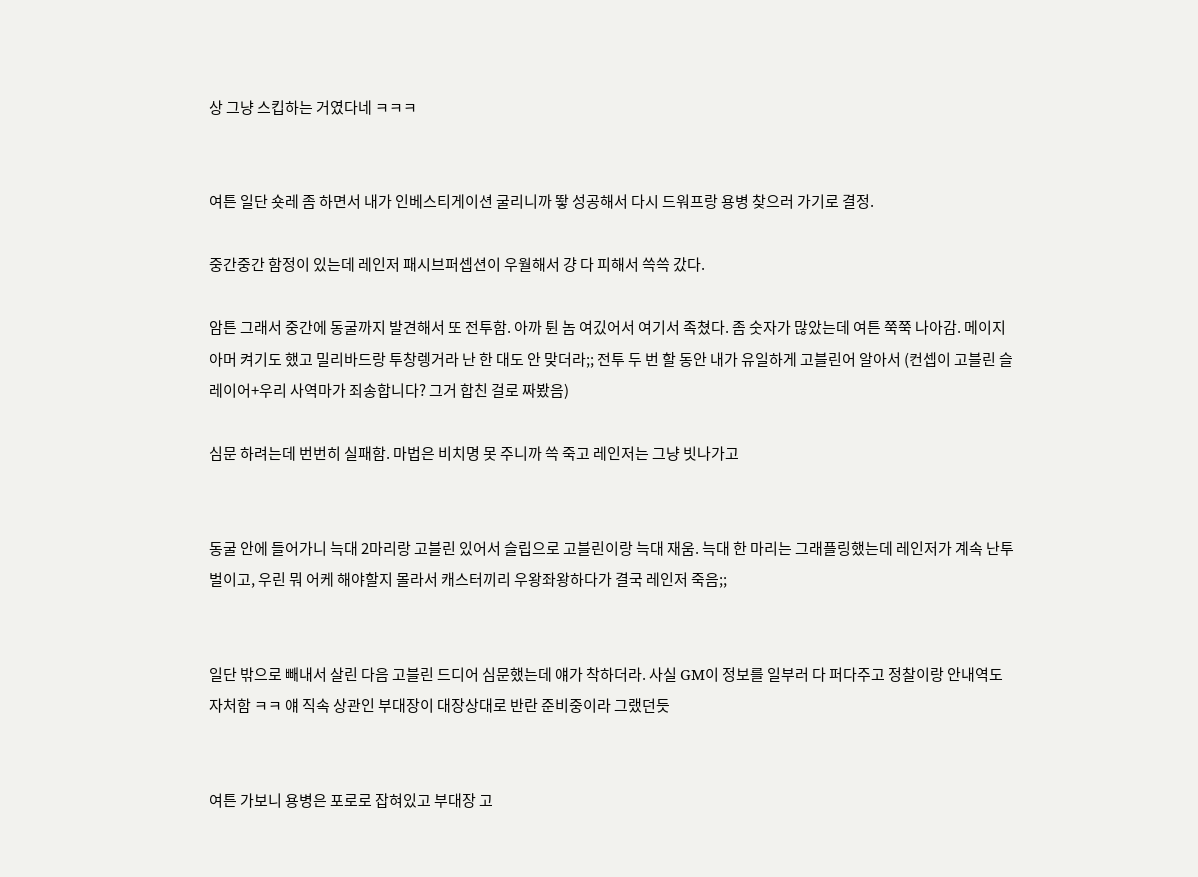상 그냥 스킵하는 거였다네 ㅋㅋㅋ


여튼 일단 숏레 좀 하면서 내가 인베스티게이션 굴리니까 뙇 성공해서 다시 드워프랑 용병 찾으러 가기로 결정.

중간중간 함정이 있는데 레인저 패시브퍼셉션이 우월해서 걍 다 피해서 쓱쓱 갔다.

암튼 그래서 중간에 동굴까지 발견해서 또 전투함. 아까 튄 놈 여깄어서 여기서 족쳤다. 좀 숫자가 많았는데 여튼 쭉쭉 나아감. 메이지 아머 켜기도 했고 밀리바드랑 투창렝거라 난 한 대도 안 맞더라;; 전투 두 번 할 동안 내가 유일하게 고블린어 알아서 (컨셉이 고블린 슬레이어+우리 사역마가 죄송합니다? 그거 합친 걸로 짜봤음)

심문 하려는데 번번히 실패함. 마법은 비치명 못 주니까 쓱 죽고 레인저는 그냥 빗나가고


동굴 안에 들어가니 늑대 2마리랑 고블린 있어서 슬립으로 고블린이랑 늑대 재움. 늑대 한 마리는 그래플링했는데 레인저가 계속 난투 벌이고, 우린 뭐 어케 해야할지 몰라서 캐스터끼리 우왕좌왕하다가 결국 레인저 죽음;;


일단 밖으로 빼내서 살린 다음 고블린 드디어 심문했는데 얘가 착하더라. 사실 GM이 정보를 일부러 다 퍼다주고 정찰이랑 안내역도 자처함 ㅋㅋ 얘 직속 상관인 부대장이 대장상대로 반란 준비중이라 그랬던듯


여튼 가보니 용병은 포로로 잡혀있고 부대장 고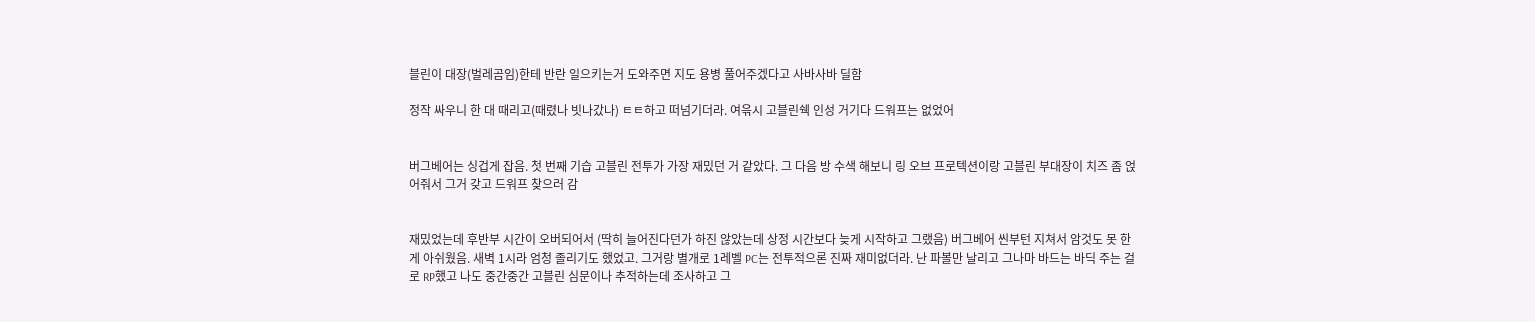블린이 대장(벌레곰임)한테 반란 일으키는거 도와주면 지도 용병 풀어주겠다고 사바사바 딜함

정작 싸우니 한 대 때리고(때렸나 빗나갔나) ㅌㅌ하고 떠넘기더라. 여윾시 고블린쉑 인성 거기다 드워프는 없었어


버그베어는 싱겁게 잡음. 첫 번째 기습 고블린 전투가 가장 재밌던 거 같았다. 그 다음 방 수색 해보니 링 오브 프로텍션이랑 고블린 부대장이 치즈 좀 얹어줘서 그거 갖고 드워프 찾으러 감


재밌었는데 후반부 시간이 오버되어서 (딱히 늘어진다던가 하진 않았는데 상정 시간보다 늦게 시작하고 그랬음) 버그베어 씬부턴 지쳐서 암것도 못 한게 아쉬웠음. 새벽 1시라 엄청 졸리기도 했었고. 그거랑 별개로 1레벨 PC는 전투적으론 진짜 재미없더라. 난 파볼만 날리고 그나마 바드는 바딕 주는 걸로 RP했고 나도 중간중간 고블린 심문이나 추적하는데 조사하고 그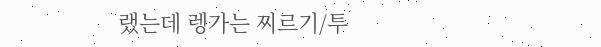랬는데 렝가는 찌르기/투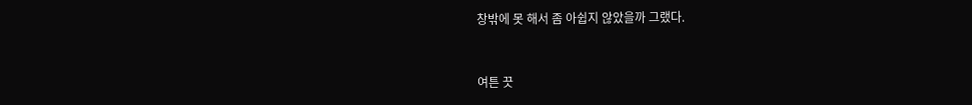창밖에 못 해서 좀 아쉽지 않았을까 그랬다.


여튼 끗